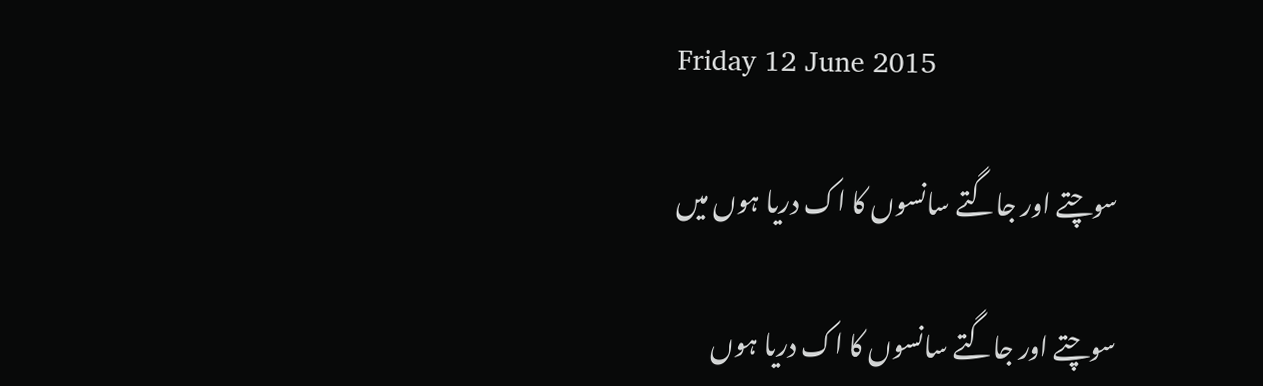Friday 12 June 2015

سوچتے اور جاگتے سانسوں کا اک دریا ہوں میں

سوچتے اور جاگتے سانسوں کا اک دریا ہوں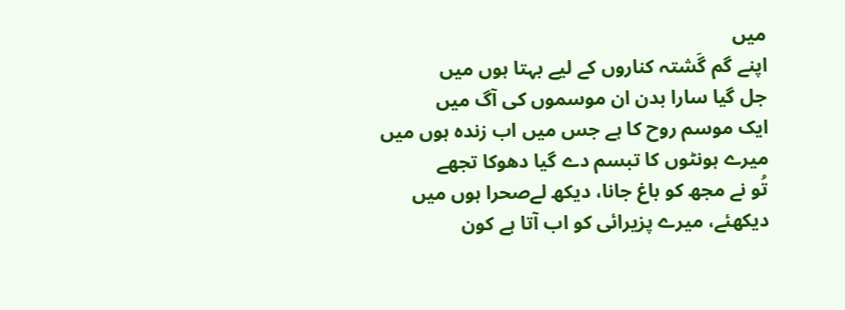میں
اپنے گم گَشتہ کناروں کے لیے بہتا ہوں میں
جل گیا سارا بدن ان موسموں کی آگ میں
ایک موسم روح کا ہے جس میں اب زندہ ہوں میں
میرے ہونٹوں کا تبسم دے گیا دھوکا تجھے
تُو نے مجھ کو باغ جانا، دیکھ لےصحرا ہوں میں
دیکھئے، میرے پزیرائی کو اب آتا ہے کون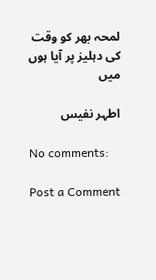لمحہ بھر کو وقت کی دہلیز پر آیا ہوں میں

اطہر نفیس

No comments:

Post a Comment